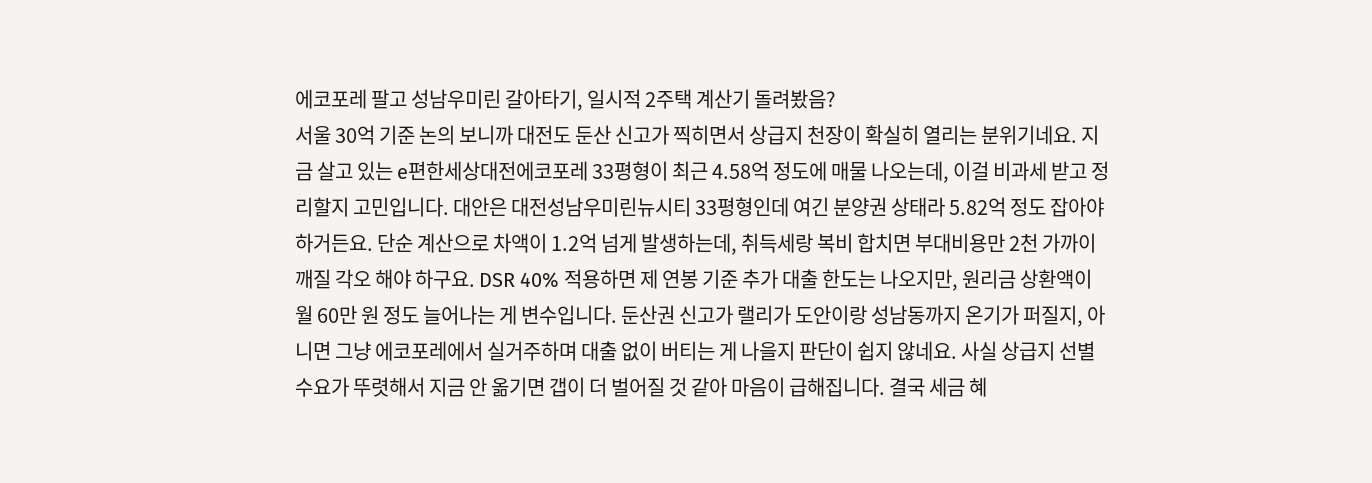에코포레 팔고 성남우미린 갈아타기, 일시적 2주택 계산기 돌려봤음?
서울 30억 기준 논의 보니까 대전도 둔산 신고가 찍히면서 상급지 천장이 확실히 열리는 분위기네요. 지금 살고 있는 e편한세상대전에코포레 33평형이 최근 4.58억 정도에 매물 나오는데, 이걸 비과세 받고 정리할지 고민입니다. 대안은 대전성남우미린뉴시티 33평형인데 여긴 분양권 상태라 5.82억 정도 잡아야 하거든요. 단순 계산으로 차액이 1.2억 넘게 발생하는데, 취득세랑 복비 합치면 부대비용만 2천 가까이 깨질 각오 해야 하구요. DSR 40% 적용하면 제 연봉 기준 추가 대출 한도는 나오지만, 원리금 상환액이 월 60만 원 정도 늘어나는 게 변수입니다. 둔산권 신고가 랠리가 도안이랑 성남동까지 온기가 퍼질지, 아니면 그냥 에코포레에서 실거주하며 대출 없이 버티는 게 나을지 판단이 쉽지 않네요. 사실 상급지 선별 수요가 뚜렷해서 지금 안 옮기면 갭이 더 벌어질 것 같아 마음이 급해집니다. 결국 세금 혜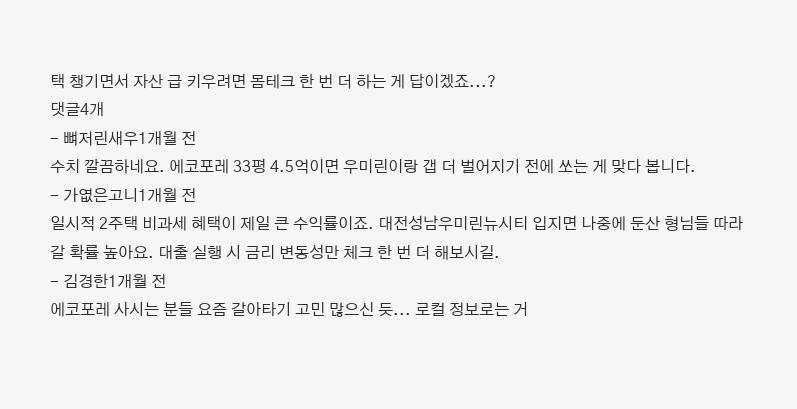택 챙기면서 자산 급 키우려면 몸테크 한 번 더 하는 게 답이겠죠...?
댓글4개
- 뼈저린새우1개월 전
수치 깔끔하네요. 에코포레 33평 4.5억이면 우미린이랑 갭 더 벌어지기 전에 쏘는 게 맞다 봅니다.
- 가엾은고니1개월 전
일시적 2주택 비과세 혜택이 제일 큰 수익률이죠. 대전성남우미린뉴시티 입지면 나중에 둔산 형님들 따라갈 확률 높아요. 대출 실행 시 금리 변동성만 체크 한 번 더 해보시길.
- 김경한1개월 전
에코포레 사시는 분들 요즘 갈아타기 고민 많으신 듯... 로컬 정보로는 거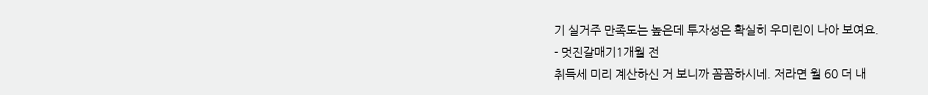기 실거주 만족도는 높은데 투자성은 확실히 우미린이 나아 보여요.
- 멋진갈매기1개월 전
취득세 미리 계산하신 거 보니까 꼼꼼하시네. 저라면 월 60 더 내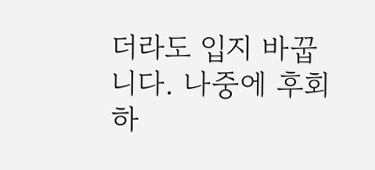더라도 입지 바꿉니다. 나중에 후회하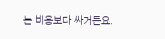는 비용보다 싸거든요.